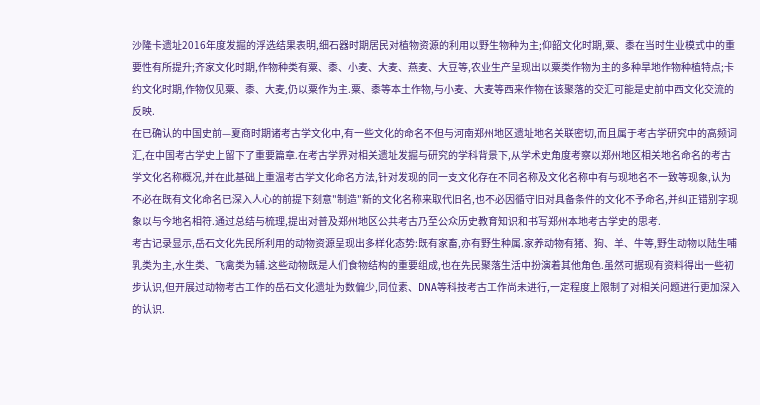沙隆卡遗址2016年度发掘的浮选结果表明,细石器时期居民对植物资源的利用以野生物种为主;仰韶文化时期,粟、黍在当时生业模式中的重要性有所提升;齐家文化时期,作物种类有粟、黍、小麦、大麦、燕麦、大豆等,农业生产呈现出以粟类作物为主的多种旱地作物种植特点;卡约文化时期,作物仅见粟、黍、大麦,仍以粟作为主.粟、黍等本土作物,与小麦、大麦等西来作物在该聚落的交汇可能是史前中西文化交流的反映.
在已确认的中国史前—夏商时期诸考古学文化中,有一些文化的命名不但与河南郑州地区遗址地名关联密切,而且属于考古学研究中的高频词汇,在中国考古学史上留下了重要篇章.在考古学界对相关遗址发掘与研究的学科背景下,从学术史角度考察以郑州地区相关地名命名的考古学文化名称概况,并在此基础上重温考古学文化命名方法,针对发现的同一支文化存在不同名称及文化名称中有与现地名不一致等现象,认为不必在既有文化命名已深入人心的前提下刻意"制造"新的文化名称来取代旧名,也不必因循守旧对具备条件的文化不予命名,并纠正错别字现象以与今地名相符.通过总结与梳理,提出对普及郑州地区公共考古乃至公众历史教育知识和书写郑州本地考古学史的思考.
考古记录显示,岳石文化先民所利用的动物资源呈现出多样化态势:既有家畜,亦有野生种属.家养动物有猪、狗、羊、牛等,野生动物以陆生哺乳类为主,水生类、飞禽类为辅.这些动物既是人们食物结构的重要组成,也在先民聚落生活中扮演着其他角色.虽然可据现有资料得出一些初步认识,但开展过动物考古工作的岳石文化遗址为数偏少,同位素、DNA等科技考古工作尚未进行,一定程度上限制了对相关问题进行更加深入的认识.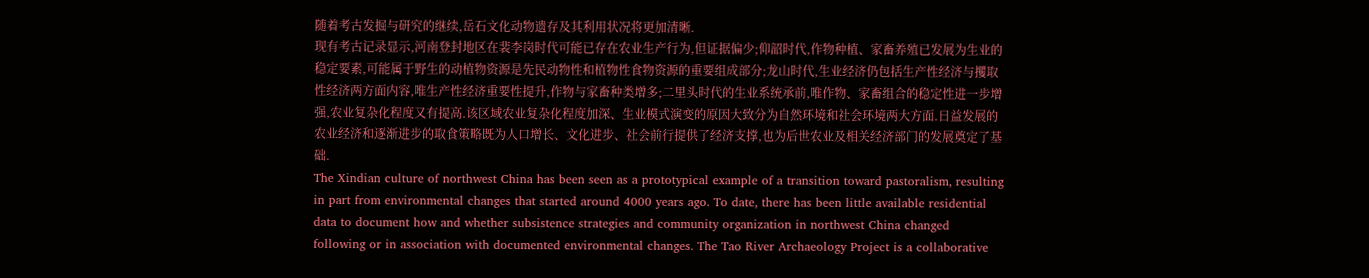随着考古发掘与研究的继续,岳石文化动物遗存及其利用状况将更加清晰.
现有考古记录显示,河南登封地区在裴李岗时代可能已存在农业生产行为,但证据偏少;仰韶时代,作物种植、家畜养殖已发展为生业的稳定要素,可能属于野生的动植物资源是先民动物性和植物性食物资源的重要组成部分;龙山时代,生业经济仍包括生产性经济与攫取性经济两方面内容,唯生产性经济重要性提升,作物与家畜种类增多;二里头时代的生业系统承前,唯作物、家畜组合的稳定性进一步增强,农业复杂化程度又有提高.该区域农业复杂化程度加深、生业模式演变的原因大致分为自然环境和社会环境两大方面.日益发展的农业经济和逐渐进步的取食策略既为人口增长、文化进步、社会前行提供了经济支撑,也为后世农业及相关经济部门的发展奠定了基础.
The Xindian culture of northwest China has been seen as a prototypical example of a transition toward pastoralism, resulting in part from environmental changes that started around 4000 years ago. To date, there has been little available residential data to document how and whether subsistence strategies and community organization in northwest China changed following or in association with documented environmental changes. The Tao River Archaeology Project is a collaborative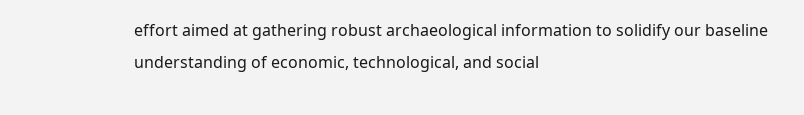effort aimed at gathering robust archaeological information to solidify our baseline understanding of economic, technological, and social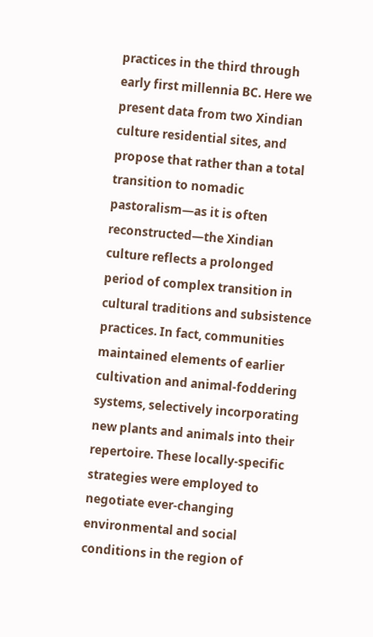practices in the third through early first millennia BC. Here we present data from two Xindian culture residential sites, and propose that rather than a total transition to nomadic pastoralism—as it is often reconstructed—the Xindian culture reflects a prolonged period of complex transition in cultural traditions and subsistence practices. In fact, communities maintained elements of earlier cultivation and animal-foddering systems, selectively incorporating new plants and animals into their repertoire. These locally-specific strategies were employed to negotiate ever-changing environmental and social conditions in the region of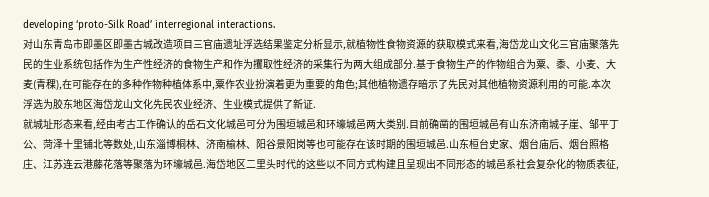developing ‘proto-Silk Road’ interregional interactions.
对山东青岛市即墨区即墨古城改造项目三官庙遗址浮选结果鉴定分析显示,就植物性食物资源的获取模式来看,海岱龙山文化三官庙聚落先民的生业系统包括作为生产性经济的食物生产和作为攫取性经济的采集行为两大组成部分.基于食物生产的作物组合为粟、黍、小麦、大麦(青稞),在可能存在的多种作物种植体系中,粟作农业扮演着更为重要的角色;其他植物遗存暗示了先民对其他植物资源利用的可能.本次浮选为胶东地区海岱龙山文化先民农业经济、生业模式提供了新证.
就城址形态来看,经由考古工作确认的岳石文化城邑可分为围垣城邑和环壕城邑两大类别.目前确凿的围垣城邑有山东济南城子崖、邹平丁公、菏泽十里铺北等数处,山东淄博桐林、济南榆林、阳谷景阳岗等也可能存在该时期的围垣城邑.山东桓台史家、烟台庙后、烟台照格庄、江苏连云港藤花落等聚落为环壕城邑.海岱地区二里头时代的这些以不同方式构建且呈现出不同形态的城邑系社会复杂化的物质表征,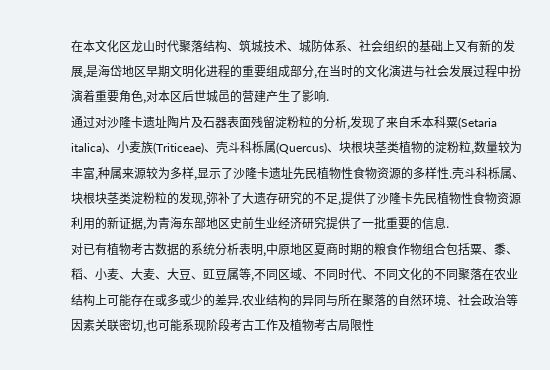在本文化区龙山时代聚落结构、筑城技术、城防体系、社会组织的基础上又有新的发展,是海岱地区早期文明化进程的重要组成部分,在当时的文化演进与社会发展过程中扮演着重要角色,对本区后世城邑的营建产生了影响.
通过对沙隆卡遗址陶片及石器表面残留淀粉粒的分析,发现了来自禾本科粟(Setaria italica)、小麦族(Triticeae)、壳斗科栎属(Quercus)、块根块茎类植物的淀粉粒,数量较为丰富,种属来源较为多样,显示了沙隆卡遗址先民植物性食物资源的多样性.壳斗科栎属、块根块茎类淀粉粒的发现,弥补了大遗存研究的不足,提供了沙隆卡先民植物性食物资源利用的新证据,为青海东部地区史前生业经济研究提供了一批重要的信息.
对已有植物考古数据的系统分析表明,中原地区夏商时期的粮食作物组合包括粟、黍、稻、小麦、大麦、大豆、豇豆属等,不同区域、不同时代、不同文化的不同聚落在农业结构上可能存在或多或少的差异.农业结构的异同与所在聚落的自然环境、社会政治等因素关联密切,也可能系现阶段考古工作及植物考古局限性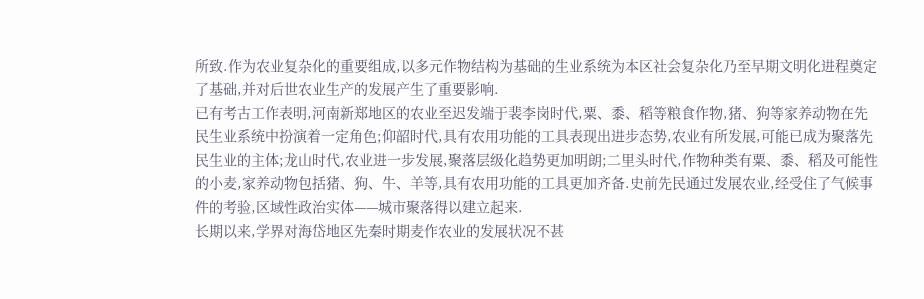所致.作为农业复杂化的重要组成,以多元作物结构为基础的生业系统为本区社会复杂化乃至早期文明化进程奠定了基础,并对后世农业生产的发展产生了重要影响.
已有考古工作表明,河南新郑地区的农业至迟发端于裴李岗时代,粟、黍、稻等粮食作物,猪、狗等家养动物在先民生业系统中扮演着一定角色;仰韶时代,具有农用功能的工具表现出进步态势,农业有所发展,可能已成为聚落先民生业的主体;龙山时代,农业进一步发展,聚落层级化趋势更加明朗;二里头时代,作物种类有粟、黍、稻及可能性的小麦,家养动物包括猪、狗、牛、羊等,具有农用功能的工具更加齐备.史前先民通过发展农业,经受住了气候事件的考验,区域性政治实体——城市聚落得以建立起来.
长期以来,学界对海岱地区先秦时期麦作农业的发展状况不甚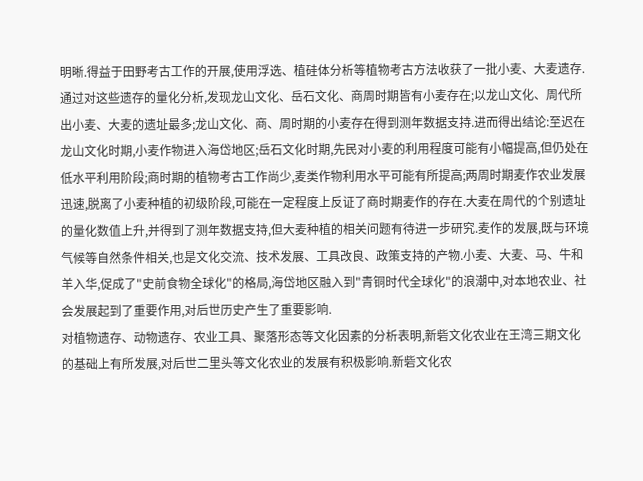明晰.得益于田野考古工作的开展,使用浮选、植硅体分析等植物考古方法收获了一批小麦、大麦遗存.通过对这些遗存的量化分析,发现龙山文化、岳石文化、商周时期皆有小麦存在;以龙山文化、周代所出小麦、大麦的遗址最多;龙山文化、商、周时期的小麦存在得到测年数据支持.进而得出结论:至迟在龙山文化时期,小麦作物进入海岱地区;岳石文化时期,先民对小麦的利用程度可能有小幅提高,但仍处在低水平利用阶段;商时期的植物考古工作尚少,麦类作物利用水平可能有所提高;两周时期麦作农业发展迅速,脱离了小麦种植的初级阶段,可能在一定程度上反证了商时期麦作的存在.大麦在周代的个别遗址的量化数值上升,并得到了测年数据支持,但大麦种植的相关问题有待进一步研究.麦作的发展,既与环境气候等自然条件相关,也是文化交流、技术发展、工具改良、政策支持的产物.小麦、大麦、马、牛和羊入华,促成了"史前食物全球化"的格局,海岱地区融入到"青铜时代全球化"的浪潮中,对本地农业、社会发展起到了重要作用,对后世历史产生了重要影响.
对植物遗存、动物遗存、农业工具、聚落形态等文化因素的分析表明,新砦文化农业在王湾三期文化的基础上有所发展,对后世二里头等文化农业的发展有积极影响.新砦文化农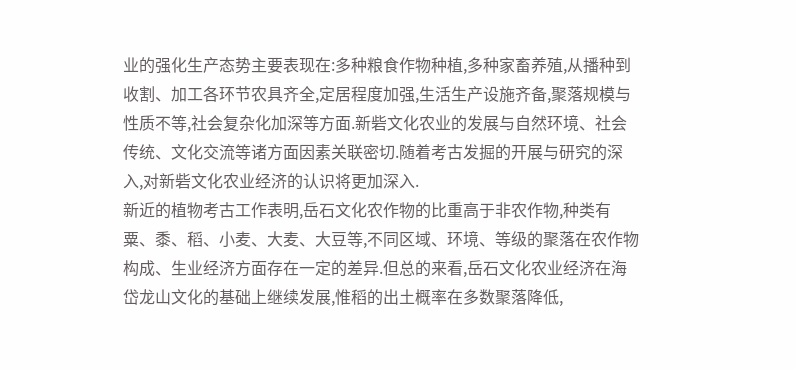业的强化生产态势主要表现在:多种粮食作物种植,多种家畜养殖,从播种到收割、加工各环节农具齐全,定居程度加强,生活生产设施齐备,聚落规模与性质不等,社会复杂化加深等方面.新砦文化农业的发展与自然环境、社会传统、文化交流等诸方面因素关联密切.随着考古发掘的开展与研究的深入,对新砦文化农业经济的认识将更加深入.
新近的植物考古工作表明,岳石文化农作物的比重高于非农作物,种类有粟、黍、稻、小麦、大麦、大豆等,不同区域、环境、等级的聚落在农作物构成、生业经济方面存在一定的差异.但总的来看,岳石文化农业经济在海岱龙山文化的基础上继续发展,惟稻的出土概率在多数聚落降低,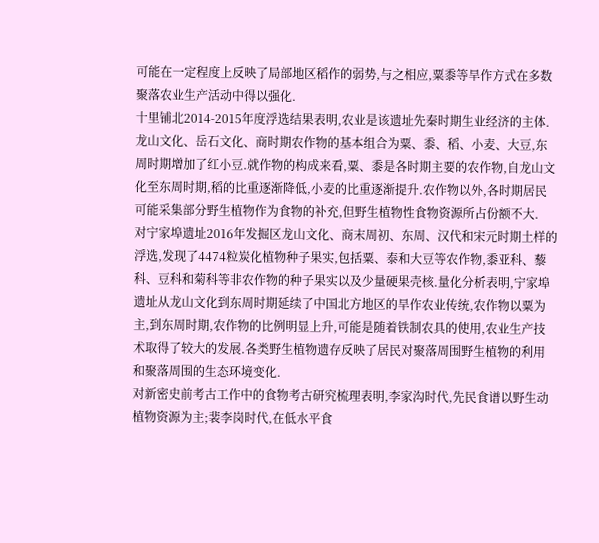可能在一定程度上反映了局部地区稻作的弱势,与之相应,粟黍等旱作方式在多数聚落农业生产活动中得以强化.
十里铺北2014-2015年度浮选结果表明,农业是该遗址先秦时期生业经济的主体.龙山文化、岳石文化、商时期农作物的基本组合为粟、黍、稻、小麦、大豆,东周时期增加了红小豆.就作物的构成来看,粟、黍是各时期主要的农作物,自龙山文化至东周时期,稻的比重逐渐降低,小麦的比重逐渐提升.农作物以外,各时期居民可能采集部分野生植物作为食物的补充,但野生植物性食物资源所占份额不大.
对宁家埠遗址2016年发掘区龙山文化、商末周初、东周、汉代和宋元时期土样的浮选,发现了4474粒炭化植物种子果实,包括粟、泰和大豆等农作物,黍亚科、藜科、豆科和菊科等非农作物的种子果实以及少量硬果壳核.量化分析表明,宁家埠遗址从龙山文化到东周时期延续了中国北方地区的旱作农业传统,农作物以粟为主,到东周时期,农作物的比例明显上升,可能是随着铁制农具的使用,农业生产技术取得了较大的发展.各类野生植物遗存反映了居民对聚落周围野生植物的利用和聚落周围的生态环境变化.
对新密史前考古工作中的食物考古研究梳理表明,李家沟时代,先民食谱以野生动植物资源为主;裴李岗时代,在低水平食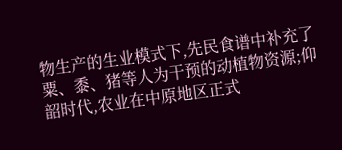物生产的生业模式下,先民食谱中补充了粟、黍、猪等人为干预的动植物资源;仰韶时代,农业在中原地区正式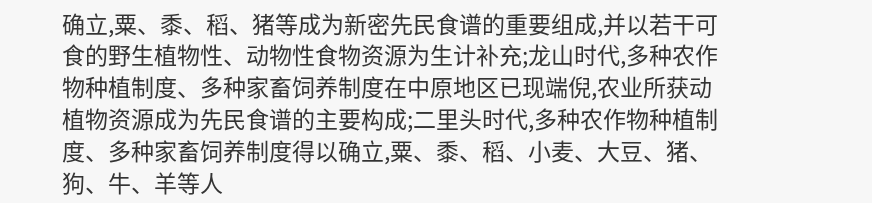确立,粟、黍、稻、猪等成为新密先民食谱的重要组成,并以若干可食的野生植物性、动物性食物资源为生计补充;龙山时代,多种农作物种植制度、多种家畜饲养制度在中原地区已现端倪,农业所获动植物资源成为先民食谱的主要构成;二里头时代,多种农作物种植制度、多种家畜饲养制度得以确立,粟、黍、稻、小麦、大豆、猪、狗、牛、羊等人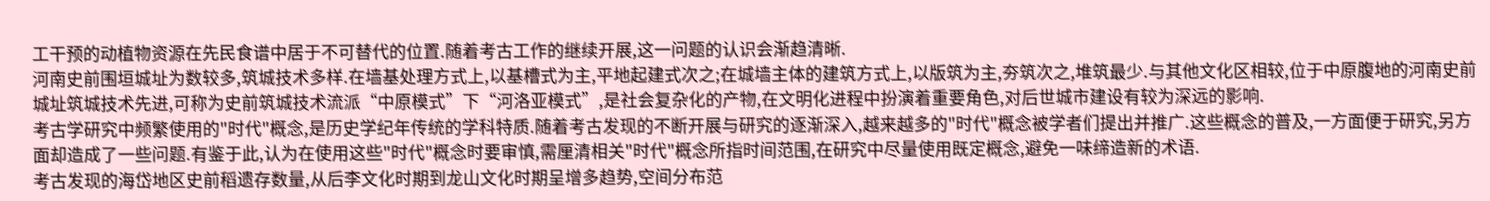工干预的动植物资源在先民食谱中居于不可替代的位置.随着考古工作的继续开展,这一问题的认识会渐趋清晰.
河南史前围垣城址为数较多,筑城技术多样.在墙基处理方式上,以基槽式为主,平地起建式次之;在城墙主体的建筑方式上,以版筑为主,夯筑次之,堆筑最少.与其他文化区相较,位于中原腹地的河南史前城址筑城技术先进,可称为史前筑城技术流派“中原模式”下“河洛亚模式”,是社会复杂化的产物,在文明化进程中扮演着重要角色,对后世城市建设有较为深远的影响.
考古学研究中频繁使用的"时代"概念,是历史学纪年传统的学科特质.随着考古发现的不断开展与研究的逐渐深入,越来越多的"时代"概念被学者们提出并推广.这些概念的普及,一方面便于研究,另方面却造成了一些问题.有鉴于此,认为在使用这些"时代"概念时要审慎,需厘清相关"时代"概念所指时间范围,在研究中尽量使用既定概念,避免一味缔造新的术语.
考古发现的海岱地区史前稻遗存数量,从后李文化时期到龙山文化时期呈增多趋势,空间分布范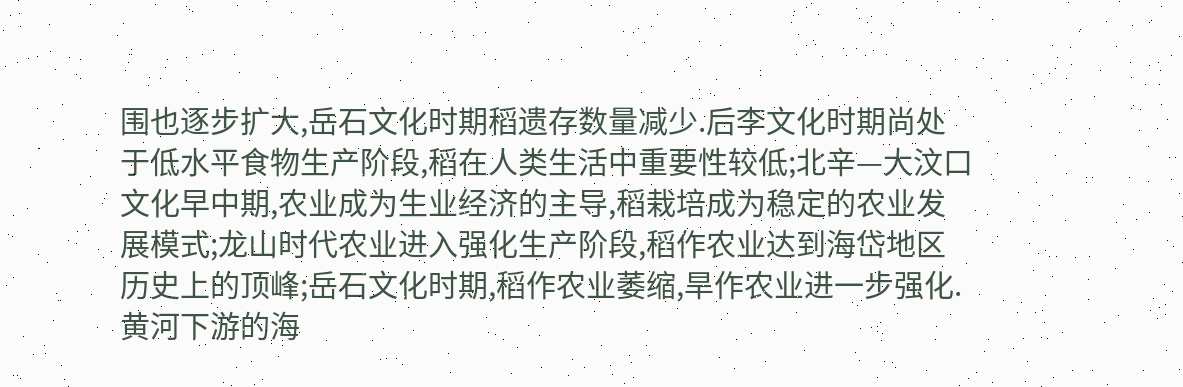围也逐步扩大,岳石文化时期稻遗存数量减少.后李文化时期尚处于低水平食物生产阶段,稻在人类生活中重要性较低;北辛—大汶口文化早中期,农业成为生业经济的主导,稻栽培成为稳定的农业发展模式;龙山时代农业进入强化生产阶段,稻作农业达到海岱地区历史上的顶峰;岳石文化时期,稻作农业萎缩,旱作农业进一步强化.
黄河下游的海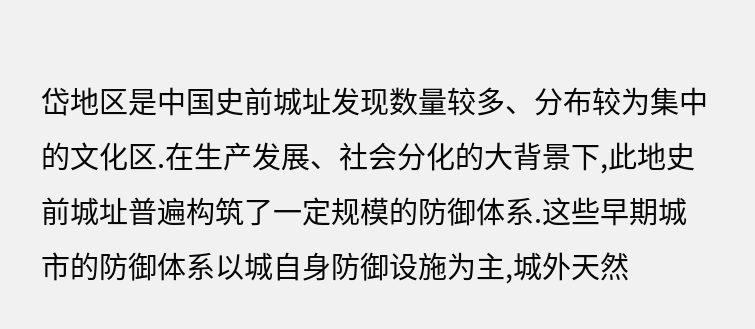岱地区是中国史前城址发现数量较多、分布较为集中的文化区.在生产发展、社会分化的大背景下,此地史前城址普遍构筑了一定规模的防御体系.这些早期城市的防御体系以城自身防御设施为主,城外天然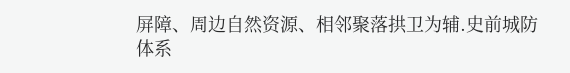屏障、周边自然资源、相邻聚落拱卫为辅.史前城防体系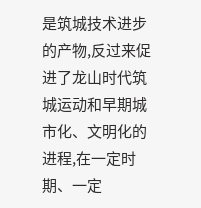是筑城技术进步的产物,反过来促进了龙山时代筑城运动和早期城市化、文明化的进程,在一定时期、一定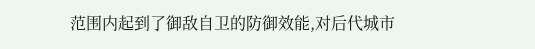范围内起到了御敌自卫的防御效能,对后代城市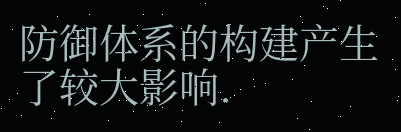防御体系的构建产生了较大影响.